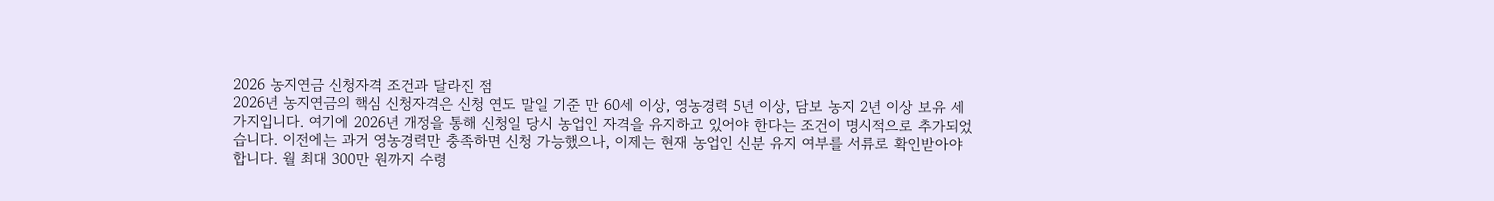2026 농지연금 신청자격 조건과 달라진 점
2026년 농지연금의 핵심 신청자격은 신청 연도 말일 기준 만 60세 이상, 영농경력 5년 이상, 담보 농지 2년 이상 보유 세 가지입니다. 여기에 2026년 개정을 통해 신청일 당시 농업인 자격을 유지하고 있어야 한다는 조건이 명시적으로 추가되었습니다. 이전에는 과거 영농경력만 충족하면 신청 가능했으나, 이제는 현재 농업인 신분 유지 여부를 서류로 확인받아야 합니다. 월 최대 300만 원까지 수령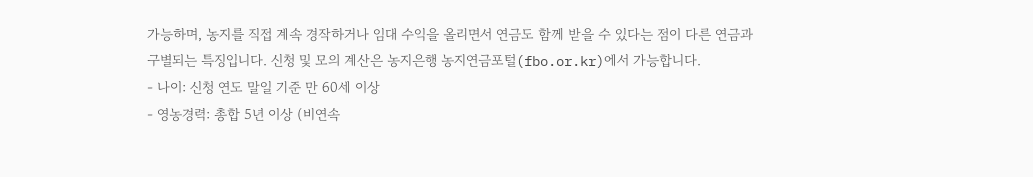가능하며, 농지를 직접 계속 경작하거나 임대 수익을 올리면서 연금도 함께 받을 수 있다는 점이 다른 연금과 구별되는 특징입니다. 신청 및 모의 계산은 농지은행 농지연금포털(fbo.or.kr)에서 가능합니다.
- 나이: 신청 연도 말일 기준 만 60세 이상
- 영농경력: 총합 5년 이상 (비연속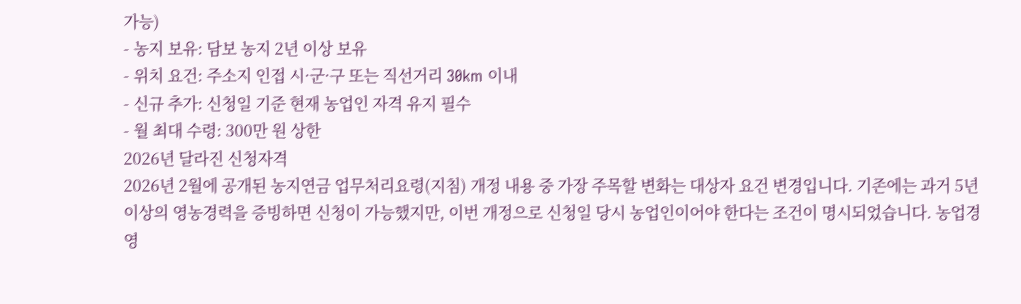가능)
- 농지 보유: 담보 농지 2년 이상 보유
- 위치 요건: 주소지 인접 시·군·구 또는 직선거리 30km 이내
- 신규 추가: 신청일 기준 현재 농업인 자격 유지 필수
- 월 최대 수령: 300만 원 상한
2026년 달라진 신청자격
2026년 2월에 공개된 농지연금 업무처리요령(지침) 개정 내용 중 가장 주목할 변화는 대상자 요건 변경입니다. 기존에는 과거 5년 이상의 영농경력을 증빙하면 신청이 가능했지만, 이번 개정으로 신청일 당시 농업인이어야 한다는 조건이 명시되었습니다. 농업경영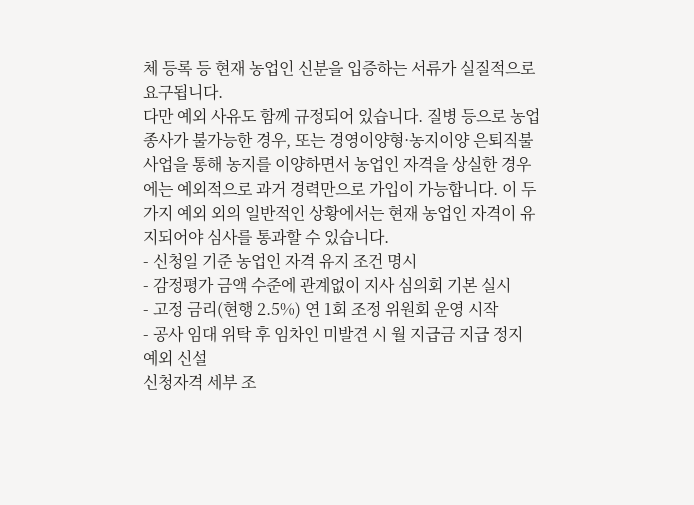체 등록 등 현재 농업인 신분을 입증하는 서류가 실질적으로 요구됩니다.
다만 예외 사유도 함께 규정되어 있습니다. 질병 등으로 농업 종사가 불가능한 경우, 또는 경영이양형·농지이양 은퇴직불 사업을 통해 농지를 이양하면서 농업인 자격을 상실한 경우에는 예외적으로 과거 경력만으로 가입이 가능합니다. 이 두 가지 예외 외의 일반적인 상황에서는 현재 농업인 자격이 유지되어야 심사를 통과할 수 있습니다.
- 신청일 기준 농업인 자격 유지 조건 명시
- 감정평가 금액 수준에 관계없이 지사 심의회 기본 실시
- 고정 금리(현행 2.5%) 연 1회 조정 위원회 운영 시작
- 공사 임대 위탁 후 임차인 미발견 시 월 지급금 지급 정지 예외 신설
신청자격 세부 조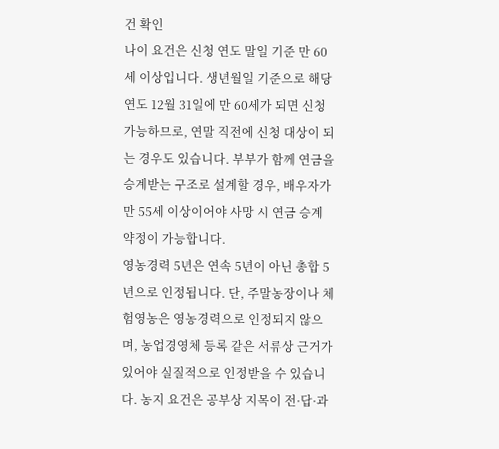건 확인
나이 요건은 신청 연도 말일 기준 만 60세 이상입니다. 생년월일 기준으로 해당 연도 12월 31일에 만 60세가 되면 신청 가능하므로, 연말 직전에 신청 대상이 되는 경우도 있습니다. 부부가 함께 연금을 승계받는 구조로 설계할 경우, 배우자가 만 55세 이상이어야 사망 시 연금 승계 약정이 가능합니다.
영농경력 5년은 연속 5년이 아닌 총합 5년으로 인정됩니다. 단, 주말농장이나 체험영농은 영농경력으로 인정되지 않으며, 농업경영체 등록 같은 서류상 근거가 있어야 실질적으로 인정받을 수 있습니다. 농지 요건은 공부상 지목이 전·답·과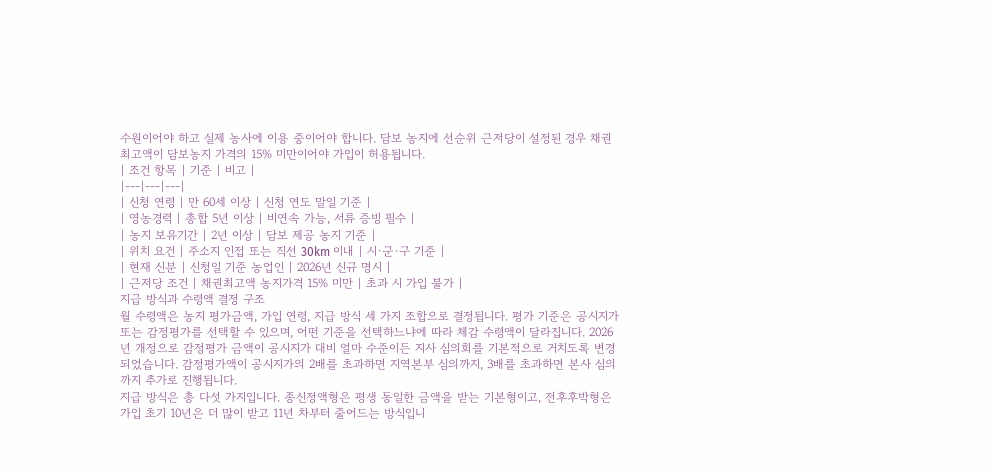수원이어야 하고 실제 농사에 이용 중이어야 합니다. 담보 농지에 선순위 근저당이 설정된 경우 채권최고액이 담보농지 가격의 15% 미만이어야 가입이 허용됩니다.
| 조건 항목 | 기준 | 비고 |
|---|---|---|
| 신청 연령 | 만 60세 이상 | 신청 연도 말일 기준 |
| 영농경력 | 총합 5년 이상 | 비연속 가능, 서류 증빙 필수 |
| 농지 보유기간 | 2년 이상 | 담보 제공 농지 기준 |
| 위치 요건 | 주소지 인접 또는 직선 30km 이내 | 시·군·구 기준 |
| 현재 신분 | 신청일 기준 농업인 | 2026년 신규 명시 |
| 근저당 조건 | 채권최고액 농지가격 15% 미만 | 초과 시 가입 불가 |
지급 방식과 수령액 결정 구조
월 수령액은 농지 평가금액, 가입 연령, 지급 방식 세 가지 조합으로 결정됩니다. 평가 기준은 공시지가 또는 감정평가를 선택할 수 있으며, 어떤 기준을 선택하느냐에 따라 체감 수령액이 달라집니다. 2026년 개정으로 감정평가 금액이 공시지가 대비 얼마 수준이든 지사 심의회를 기본적으로 거치도록 변경되었습니다. 감정평가액이 공시지가의 2배를 초과하면 지역본부 심의까지, 3배를 초과하면 본사 심의까지 추가로 진행됩니다.
지급 방식은 총 다섯 가지입니다. 종신정액형은 평생 동일한 금액을 받는 기본형이고, 전후후박형은 가입 초기 10년은 더 많이 받고 11년 차부터 줄어드는 방식입니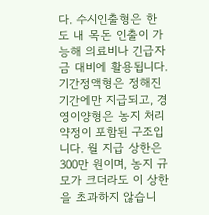다. 수시인출형은 한도 내 목돈 인출이 가능해 의료비나 긴급자금 대비에 활용됩니다. 기간정액형은 정해진 기간에만 지급되고, 경영이양형은 농지 처리 약정이 포함된 구조입니다. 월 지급 상한은 300만 원이며, 농지 규모가 크더라도 이 상한을 초과하지 않습니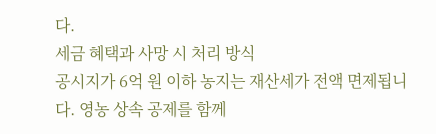다.
세금 혜택과 사망 시 처리 방식
공시지가 6억 원 이하 농지는 재산세가 전액 면제됩니다. 영농 상속 공제를 함께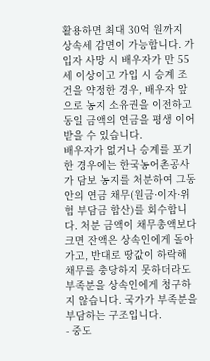활용하면 최대 30억 원까지 상속세 감면이 가능합니다. 가입자 사망 시 배우자가 만 55세 이상이고 가입 시 승계 조건을 약정한 경우, 배우자 앞으로 농지 소유권을 이전하고 동일 금액의 연금을 평생 이어받을 수 있습니다.
배우자가 없거나 승계를 포기한 경우에는 한국농어촌공사가 담보 농지를 처분하여 그동안의 연금 채무(원금·이자·위험 부담금 합산)를 회수합니다. 처분 금액이 채무총액보다 크면 잔액은 상속인에게 돌아가고, 반대로 땅값이 하락해 채무를 충당하지 못하더라도 부족분을 상속인에게 청구하지 않습니다. 국가가 부족분을 부담하는 구조입니다.
- 중도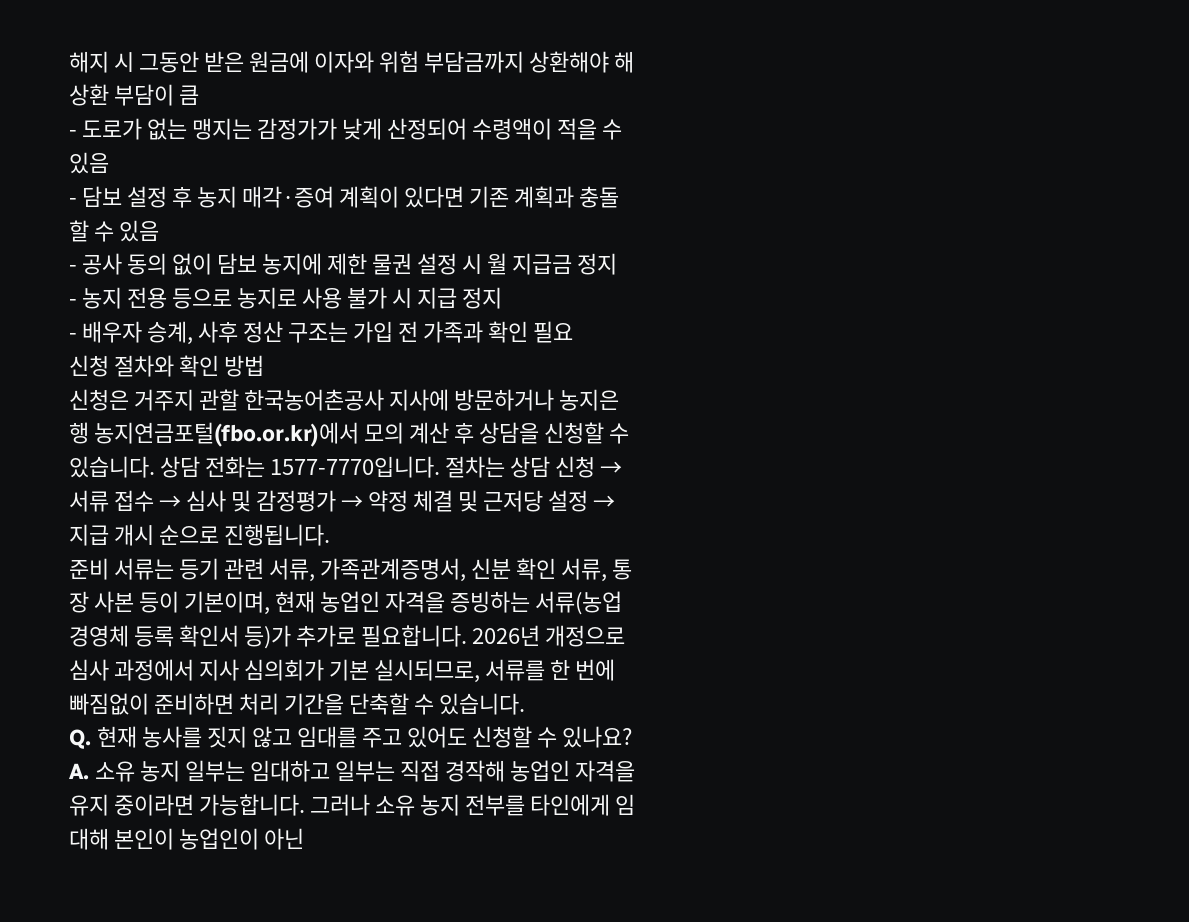해지 시 그동안 받은 원금에 이자와 위험 부담금까지 상환해야 해 상환 부담이 큼
- 도로가 없는 맹지는 감정가가 낮게 산정되어 수령액이 적을 수 있음
- 담보 설정 후 농지 매각·증여 계획이 있다면 기존 계획과 충돌할 수 있음
- 공사 동의 없이 담보 농지에 제한 물권 설정 시 월 지급금 정지
- 농지 전용 등으로 농지로 사용 불가 시 지급 정지
- 배우자 승계, 사후 정산 구조는 가입 전 가족과 확인 필요
신청 절차와 확인 방법
신청은 거주지 관할 한국농어촌공사 지사에 방문하거나 농지은행 농지연금포털(fbo.or.kr)에서 모의 계산 후 상담을 신청할 수 있습니다. 상담 전화는 1577-7770입니다. 절차는 상담 신청 → 서류 접수 → 심사 및 감정평가 → 약정 체결 및 근저당 설정 → 지급 개시 순으로 진행됩니다.
준비 서류는 등기 관련 서류, 가족관계증명서, 신분 확인 서류, 통장 사본 등이 기본이며, 현재 농업인 자격을 증빙하는 서류(농업경영체 등록 확인서 등)가 추가로 필요합니다. 2026년 개정으로 심사 과정에서 지사 심의회가 기본 실시되므로, 서류를 한 번에 빠짐없이 준비하면 처리 기간을 단축할 수 있습니다.
Q. 현재 농사를 짓지 않고 임대를 주고 있어도 신청할 수 있나요?
A. 소유 농지 일부는 임대하고 일부는 직접 경작해 농업인 자격을 유지 중이라면 가능합니다. 그러나 소유 농지 전부를 타인에게 임대해 본인이 농업인이 아닌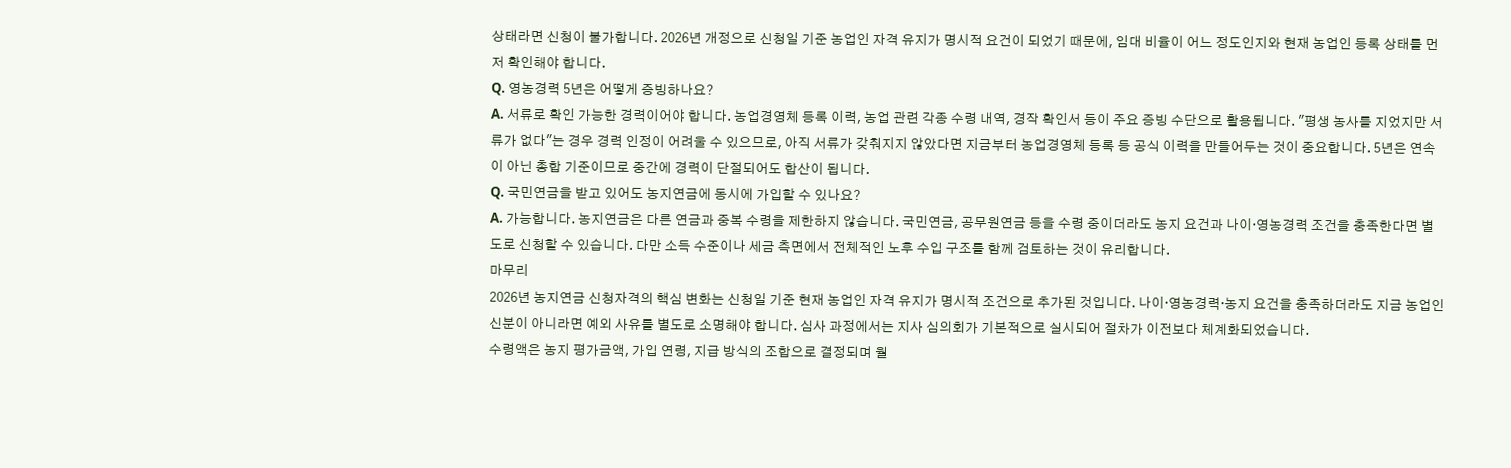상태라면 신청이 불가합니다. 2026년 개정으로 신청일 기준 농업인 자격 유지가 명시적 요건이 되었기 때문에, 임대 비율이 어느 정도인지와 현재 농업인 등록 상태를 먼저 확인해야 합니다.
Q. 영농경력 5년은 어떻게 증빙하나요?
A. 서류로 확인 가능한 경력이어야 합니다. 농업경영체 등록 이력, 농업 관련 각종 수령 내역, 경작 확인서 등이 주요 증빙 수단으로 활용됩니다. "평생 농사를 지었지만 서류가 없다"는 경우 경력 인정이 어려울 수 있으므로, 아직 서류가 갖춰지지 않았다면 지금부터 농업경영체 등록 등 공식 이력을 만들어두는 것이 중요합니다. 5년은 연속이 아닌 총합 기준이므로 중간에 경력이 단절되어도 합산이 됩니다.
Q. 국민연금을 받고 있어도 농지연금에 동시에 가입할 수 있나요?
A. 가능합니다. 농지연금은 다른 연금과 중복 수령을 제한하지 않습니다. 국민연금, 공무원연금 등을 수령 중이더라도 농지 요건과 나이·영농경력 조건을 충족한다면 별도로 신청할 수 있습니다. 다만 소득 수준이나 세금 측면에서 전체적인 노후 수입 구조를 함께 검토하는 것이 유리합니다.
마무리
2026년 농지연금 신청자격의 핵심 변화는 신청일 기준 현재 농업인 자격 유지가 명시적 조건으로 추가된 것입니다. 나이·영농경력·농지 요건을 충족하더라도 지금 농업인 신분이 아니라면 예외 사유를 별도로 소명해야 합니다. 심사 과정에서는 지사 심의회가 기본적으로 실시되어 절차가 이전보다 체계화되었습니다.
수령액은 농지 평가금액, 가입 연령, 지급 방식의 조합으로 결정되며 월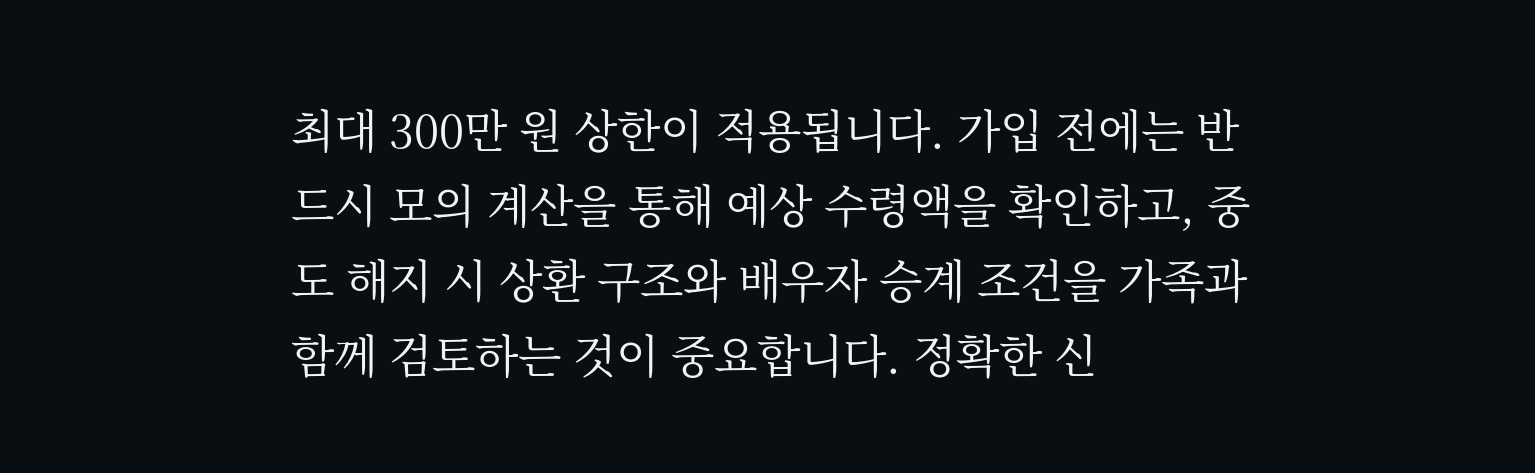최대 300만 원 상한이 적용됩니다. 가입 전에는 반드시 모의 계산을 통해 예상 수령액을 확인하고, 중도 해지 시 상환 구조와 배우자 승계 조건을 가족과 함께 검토하는 것이 중요합니다. 정확한 신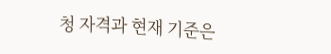청 자격과 현재 기준은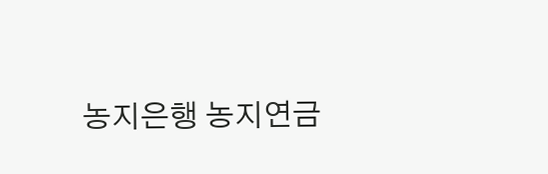농지은행 농지연금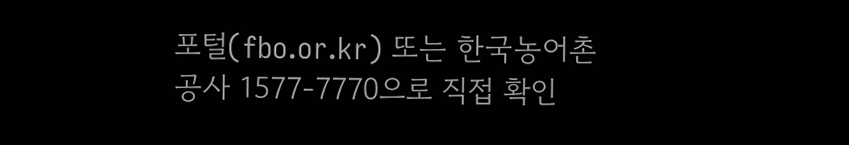포털(fbo.or.kr) 또는 한국농어촌공사 1577-7770으로 직접 확인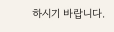하시기 바랍니다.